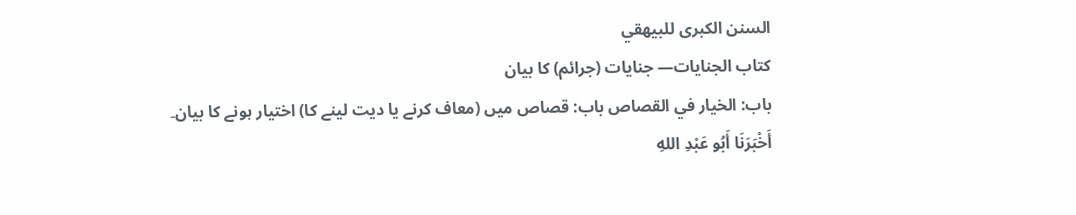السنن الكبرى للبيهقي
كتاب الجنايات— جنایات (جرائم) کا بیان
باب: الخيار في القصاص باب: قصاص میں (معاف کرنے یا دیت لینے کا) اختیار ہونے کا بیان۔
أَخْبَرَنَا أَبُو عَبْدِ اللهِ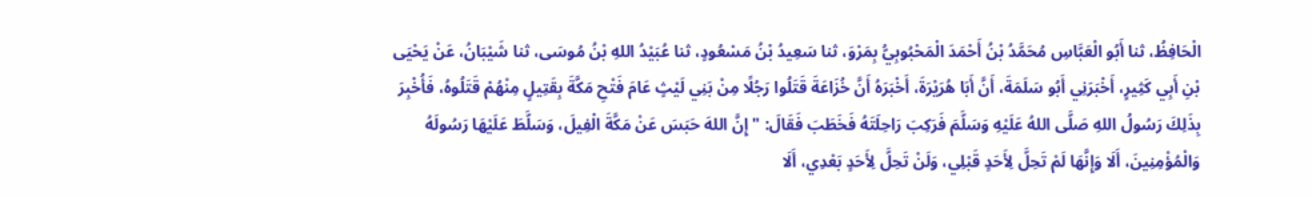الْحَافِظُ، ثنا أَبُو الْعَبَّاسِ مُحَمَّدُ بْنُ أَحْمَدَ الْمَحْبُوبِيُّ بِمَرْوَ، ثنا سَعِيدُ بْنُ مَسْعُودٍ، ثنا عُبَيْدُ اللهِ بْنُ مُوسَى، ثنا شَيْبَانُ، عَنْ يَحْيَى بْنِ أَبِي كَثِيرٍ، أَخْبَرَنِي أَبُو سَلَمَةَ، أَنَّ أَبَا هُرَيْرَةَ، أَخْبَرَهُ أَنَّ خُزَاعَةَ قَتَلُوا رَجُلًا مِنْ بَنِي لَيْثٍ عَامَ فَتْحِ مَكَّةَ بِقَتِيلٍ مِنْهُمْ قَتَلُوهُ، فَأُخْبِرَ بِذَلِكَ رَسُولُ اللهِ صَلَّى اللهُ عَلَيْهِ وَسَلَّمَ فَرَكِبَ رَاحِلَتَهُ فَخَطَبَ فَقَالَ: " إِنَّ اللهَ حَبَسَ عَنْ مَكَّةَ الْفِيلَ، وَسَلَّطَ عَلَيْهَا رَسُولَهُ وَالْمُؤْمِنِينَ، أَلَا وَإِنَّهَا لَمْ تَحِلَّ لِأَحَدٍ قَبْلِي، وَلَنْ تَحِلَّ لِأَحَدٍ بَعْدِي، أَلَا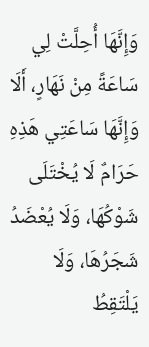وَإِنَّهَا أُحِلَّتْ لِي سَاعَةً مِنْ نَهَارٍ، أَلَا وَإِنَّهَا سَاعَتِي هَذِهِ حَرَامٌ لَا يُخْتَلَى شَوْكُهَا، وَلَا يُعْضَدُ شَجَرُهَا، وَلَا يَلْتَقِطُ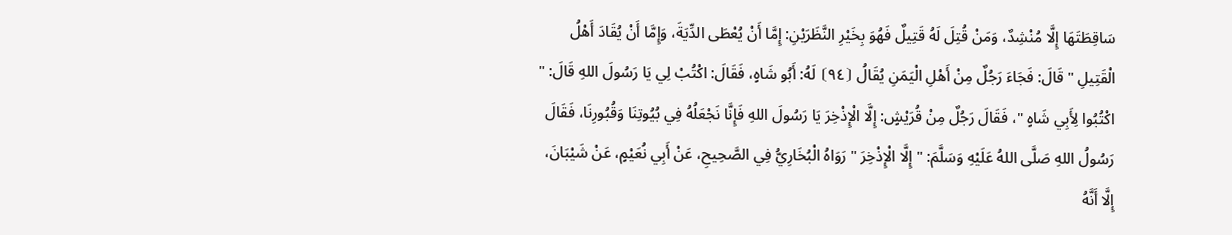سَاقِطَتَهَا إِلَّا مُنْشِدٌ، وَمَنْ قُتِلَ لَهُ قَتِيلٌ فَهُوَ بِخَيْرِ النَّظَرَيْنِ: إِمَّا أَنْ يُعْطَى الدِّيَةَ، وَإِمَّا أَنْ يُقَادَ أَهْلُ الْقَتِيلِ " قَالَ: فَجَاءَ رَجُلٌ مِنْ أَهْلِ الْيَمَنِ يُقَالُ ⦗٩٤⦘ لَهُ: أَبُو شَاهٍ، فَقَالَ: اكْتُبْ لِي يَا رَسُولَ اللهِ قَالَ: " اكْتُبُوا لِأَبِي شَاهٍ "، فَقَالَ رَجُلٌ مِنْ قُرَيْشٍ: إِلَّا الْإِذْخِرَ يَا رَسُولَ اللهِ فَإِنَّا نَجْعَلُهُ فِي بُيُوتِنَا وَقُبُورِنَا، فَقَالَ رَسُولُ اللهِ صَلَّى اللهُ عَلَيْهِ وَسَلَّمَ: " إِلَّا الْإِذْخِرَ " رَوَاهُ الْبُخَارِيُّ فِي الصَّحِيحِ، عَنْ أَبِي نُعَيْمٍ، عَنْ شَيْبَانَ، إِلَّا أَنَّهُ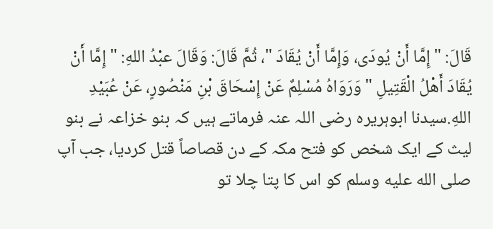قَالَ: " إِمَّا أَنْ يُودَى، وَإِمَّا أَنْ يُقَادَ "، ثُمَّ قَالَ: وَقَالَ عبْدُ اللهِ: " إِمَّا أَنْ يُقَادَ أَهْلُ الْقَتِيلِ " وَرَوَاهُ مُسْلِمٌ عَنْ إِسْحَاقَ بْنِ مَنْصُورٍ، عَنْ عُبَيْدِ اللهِ.سیدنا ابوہریرہ رضی اللہ عنہ فرماتے ہیں کہ بنو خزاعہ نے بنو لیث کے ایک شخص کو فتح مکہ کے دن قصاصاً قتل کردیا، جب آپ صلى الله عليه وسلم کو اس کا پتا چلا تو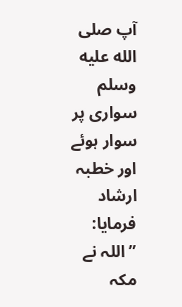آپ صلى الله عليه وسلم سواری پر سوار ہوئے اور خطبہ ارشاد فرمایا: ”اللہ نے مکہ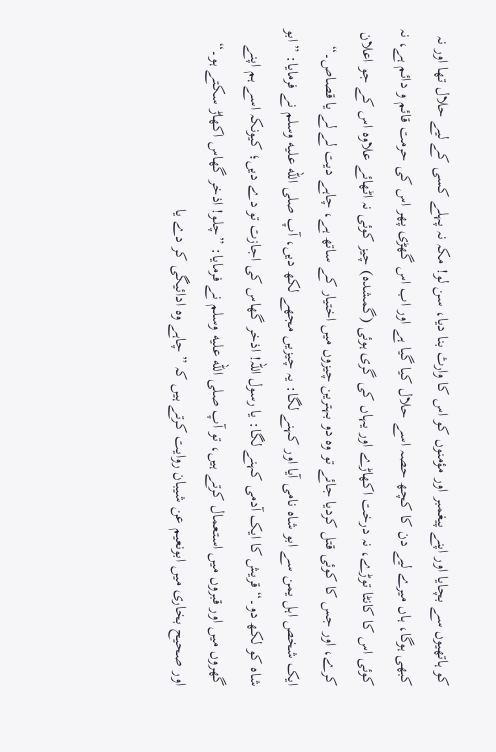کو ہاتھیوں سے بچایا اور اپنے پیغمبر اور مؤمنوں کو اس کا وارث بنا دیا، سن لو! مکہ نہ پہلے کسی کے لیے حلال تھا اور نہ کبھی ہوگا، ہاں میرے لیے دن کا کچھ حصہ اسے حلال کیا گیا ہے اور اب اس گھڑی پھر اس کی حرمت قائم و دائم ہے، نہ کوئی اس کا کانٹا توڑے، نہ درخت اکھاڑے اور یہاں کی گری ہوئی (گمشدہ) چیز کوئی نہ اٹھائے علاوہ اس کے جو اعلان کرے، اور جس کا کوئی قتل کردیا جائے تو وہ دو بہترین چیزوں میں اختیار کے ساتھ ہے، چاہے دیت لے لے یا قصاص۔“ ایک شخص اہل یمن سے ابو شاہ نامی آیا اور کہنے لگا: یہ چیزیں مجھے لکھ دیں، آپ صلى الله عليه وسلم نے فرمایا: ”ابو شاہ کو لکھ دو۔“ قریش کا ایک آدمی کہنے لگا: یا رسول اللہ! اذخر گھاس کی اجازت تو دے دیں؛ کیونکہ اسے ہم اپنے گھروں میں اور قبروں میں استعمال کرتے ہیں، تو آپ صلى الله عليه وسلم نے فرمایا: ”چلو! اذخر گھاس اکھاڑ سکتے ہو۔“
اور صحیح بخاری میں ابونعیم عن شیبان روایت کرتے ہیں کہ ”چاہے وہ ادائیگی کر دے یا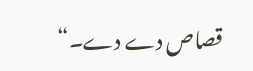قصاص دے دے۔“